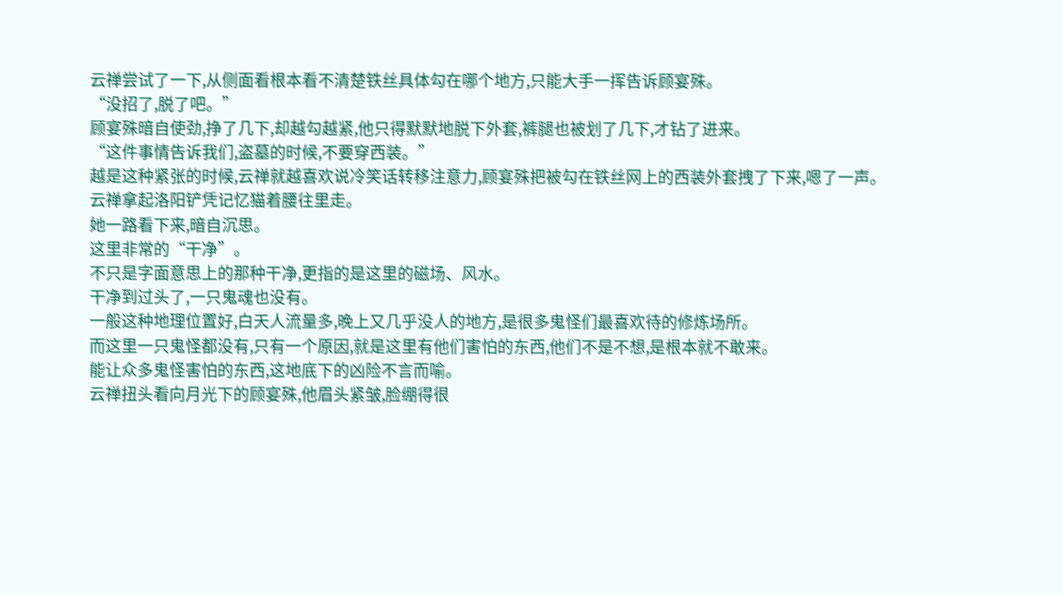云禅尝试了一下,从侧面看根本看不清楚铁丝具体勾在哪个地方,只能大手一挥告诉顾宴殊。
“没招了,脱了吧。”
顾宴殊暗自使劲,挣了几下,却越勾越紧,他只得默默地脱下外套,裤腿也被划了几下,才钻了进来。
“这件事情告诉我们,盗墓的时候,不要穿西装。”
越是这种紧张的时候,云禅就越喜欢说冷笑话转移注意力,顾宴殊把被勾在铁丝网上的西装外套拽了下来,嗯了一声。
云禅拿起洛阳铲凭记忆猫着腰往里走。
她一路看下来,暗自沉思。
这里非常的“干净”。
不只是字面意思上的那种干净,更指的是这里的磁场、风水。
干净到过头了,一只鬼魂也没有。
一般这种地理位置好,白天人流量多,晚上又几乎没人的地方,是很多鬼怪们最喜欢待的修炼场所。
而这里一只鬼怪都没有,只有一个原因,就是这里有他们害怕的东西,他们不是不想,是根本就不敢来。
能让众多鬼怪害怕的东西,这地底下的凶险不言而喻。
云禅扭头看向月光下的顾宴殊,他眉头紧皱,脸绷得很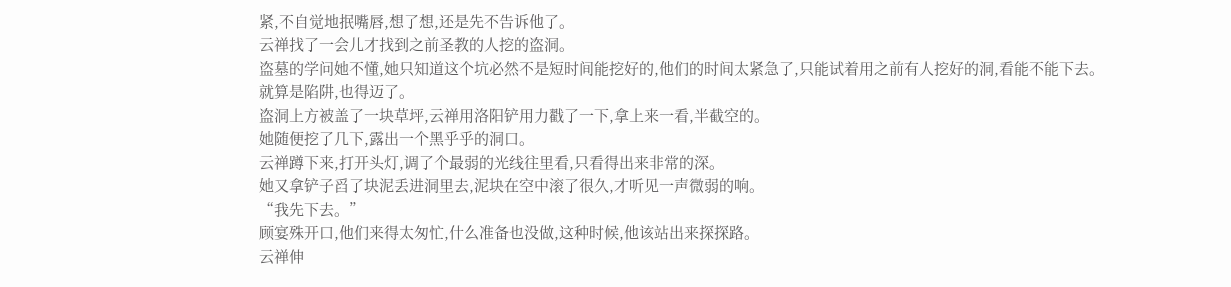紧,不自觉地抿嘴唇,想了想,还是先不告诉他了。
云禅找了一会儿才找到之前圣教的人挖的盗洞。
盗墓的学问她不懂,她只知道这个坑必然不是短时间能挖好的,他们的时间太紧急了,只能试着用之前有人挖好的洞,看能不能下去。
就算是陷阱,也得迈了。
盗洞上方被盖了一块草坪,云禅用洛阳铲用力戳了一下,拿上来一看,半截空的。
她随便挖了几下,露出一个黑乎乎的洞口。
云禅蹲下来,打开头灯,调了个最弱的光线往里看,只看得出来非常的深。
她又拿铲子舀了块泥丢进洞里去,泥块在空中滚了很久,才听见一声微弱的响。
“我先下去。”
顾宴殊开口,他们来得太匆忙,什么准备也没做,这种时候,他该站出来探探路。
云禅伸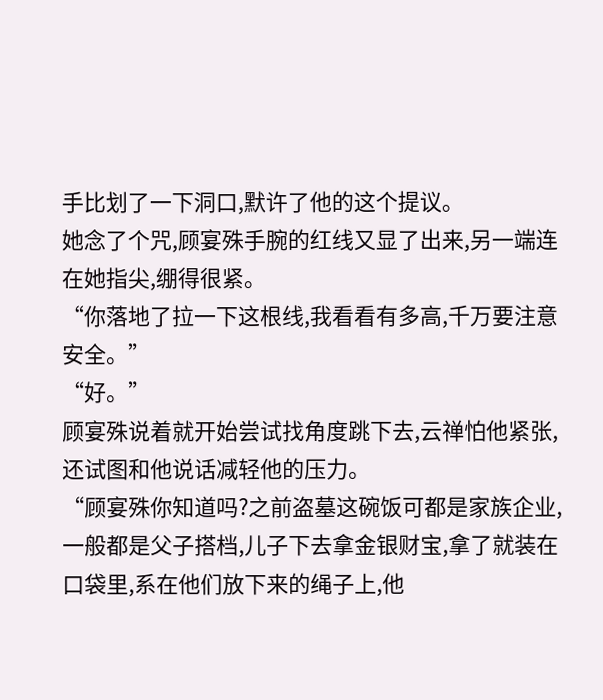手比划了一下洞口,默许了他的这个提议。
她念了个咒,顾宴殊手腕的红线又显了出来,另一端连在她指尖,绷得很紧。
“你落地了拉一下这根线,我看看有多高,千万要注意安全。”
“好。”
顾宴殊说着就开始尝试找角度跳下去,云禅怕他紧张,还试图和他说话减轻他的压力。
“顾宴殊你知道吗?之前盗墓这碗饭可都是家族企业,一般都是父子搭档,儿子下去拿金银财宝,拿了就装在口袋里,系在他们放下来的绳子上,他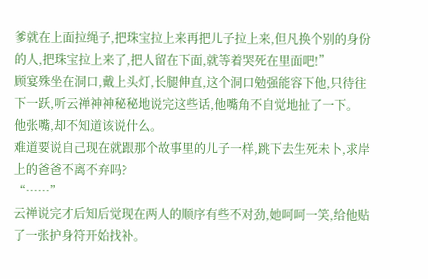爹就在上面拉绳子,把珠宝拉上来再把儿子拉上来,但凡换个别的身份的人,把珠宝拉上来了,把人留在下面,就等着哭死在里面吧!”
顾宴殊坐在洞口,戴上头灯,长腿伸直,这个洞口勉强能容下他,只待往下一跃,听云禅神神秘秘地说完这些话,他嘴角不自觉地扯了一下。
他张嘴,却不知道该说什么。
难道要说自己现在就跟那个故事里的儿子一样,跳下去生死未卜,求岸上的爸爸不离不弃吗?
“……”
云禅说完才后知后觉现在两人的顺序有些不对劲,她呵呵一笑,给他贴了一张护身符开始找补。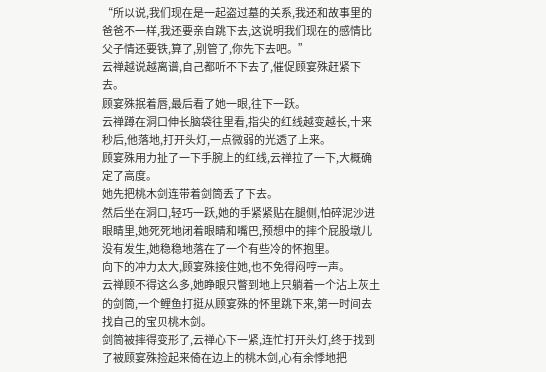“所以说,我们现在是一起盗过墓的关系,我还和故事里的爸爸不一样,我还要亲自跳下去,这说明我们现在的感情比父子情还要铁,算了,别管了,你先下去吧。”
云禅越说越离谱,自己都听不下去了,催促顾宴殊赶紧下去。
顾宴殊抿着唇,最后看了她一眼,往下一跃。
云禅蹲在洞口伸长脑袋往里看,指尖的红线越变越长,十来秒后,他落地,打开头灯,一点微弱的光透了上来。
顾宴殊用力扯了一下手腕上的红线,云禅拉了一下,大概确定了高度。
她先把桃木剑连带着剑筒丢了下去。
然后坐在洞口,轻巧一跃,她的手紧紧贴在腿侧,怕碎泥沙进眼睛里,她死死地闭着眼睛和嘴巴,预想中的摔个屁股墩儿没有发生,她稳稳地落在了一个有些冷的怀抱里。
向下的冲力太大,顾宴殊接住她,也不免得闷哼一声。
云禅顾不得这么多,她睁眼只瞥到地上只躺着一个沾上灰土的剑筒,一个鲤鱼打挺从顾宴殊的怀里跳下来,第一时间去找自己的宝贝桃木剑。
剑筒被摔得变形了,云禅心下一紧,连忙打开头灯,终于找到了被顾宴殊捡起来倚在边上的桃木剑,心有余悸地把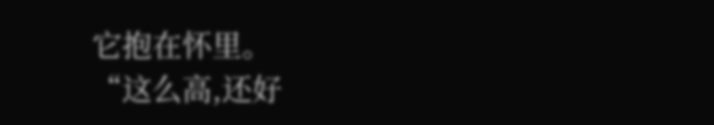它抱在怀里。
“这么高,还好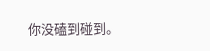你没磕到碰到。